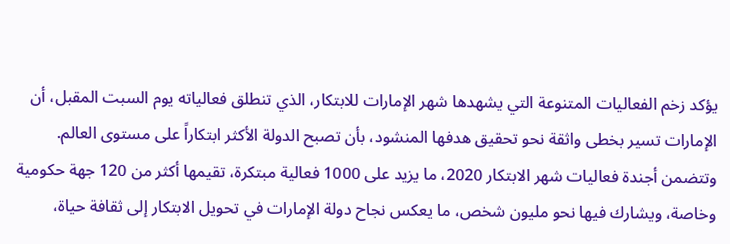يؤكد زخم الفعاليات المتنوعة التي يشهدها شهر الإمارات للابتكار، الذي تنطلق فعالياته يوم السبت المقبل، أن الإمارات تسير بخطى واثقة نحو تحقيق هدفها المنشود، بأن تصبح الدولة الأكثر ابتكاراً على مستوى العالم.
وتتضمن أجندة فعاليات شهر الابتكار 2020، ما يزيد على 1000 فعالية مبتكرة، تقيمها أكثر من 120 جهة حكومية وخاصة، ويشارك فيها نحو مليون شخص، ما يعكس نجاح دولة الإمارات في تحويل الابتكار إلى ثقافة حياة،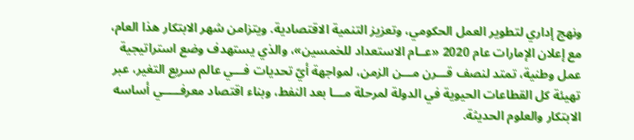ونهج إداري لتطوير العمل الحكومي، وتعزيز التنمية الاقتصادية. ويتزامن شهر الابتكار هذا العام، مع إعلان الإمارات عام 2020 «عــام الاستعداد للخمسين»، والذي يستهدف وضع استراتيجية عمل وطنية، تمتد لنصف قـــرن مـــن الزمن، لمواجهة أيّ تحديات فـــي عالم سريع التغير، عبر تهيئة كل القطاعات الحيوية في الدولة لمرحلة مـــا بعد النفط، وبناء اقتصاد معرفـــــي أساسه الابتكار والعلوم الحديثة.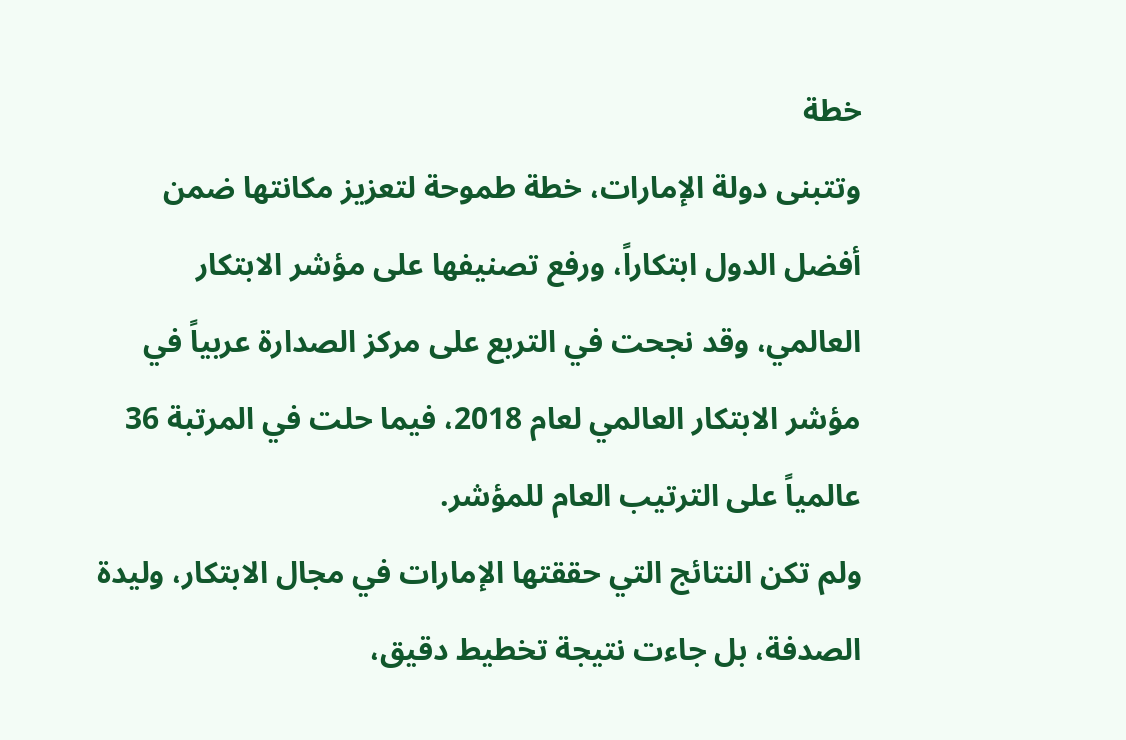خطة
وتتبنى دولة الإمارات، خطة طموحة لتعزيز مكانتها ضمن أفضل الدول ابتكاراً، ورفع تصنيفها على مؤشر الابتكار العالمي، وقد نجحت في التربع على مركز الصدارة عربياً في مؤشر الابتكار العالمي لعام 2018، فيما حلت في المرتبة 36 عالمياً على الترتيب العام للمؤشر.
ولم تكن النتائج التي حققتها الإمارات في مجال الابتكار، وليدة الصدفة، بل جاءت نتيجة تخطيط دقيق،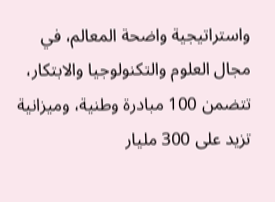واستراتيجية واضحة المعالم، في مجال العلوم والتكنولوجيا والابتكار، تتضمن 100 مبادرة وطنية، وميزانية تزيد على 300 مليار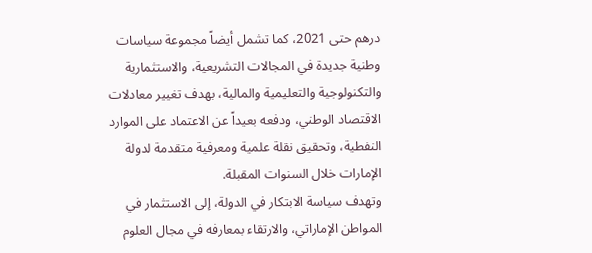درهم حتى 2021، كما تشمل أيضاً مجموعة سياسات وطنية جديدة في المجالات التشريعية، والاستثمارية والتكنولوجية والتعليمية والمالية، بهدف تغيير معادلات الاقتصاد الوطني، ودفعه بعيداً عن الاعتماد على الموارد النفطية، وتحقيق نقلة علمية ومعرفية متقدمة لدولة الإمارات خلال السنوات المقبلة.
وتهدف سياسة الابتكار في الدولة، إلى الاستثمار في المواطن الإماراتي، والارتقاء بمعارفه في مجال العلوم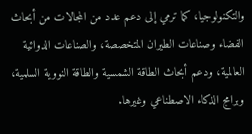والتكنولوجيا، كما ترمي إلى دعم عدد من المجالات من أبحاث الفضاء وصناعات الطيران المتخصصة، والصناعات الدوائية العالمية، ودعم أبحاث الطاقة الشمسية والطاقة النووية السلمية، وبرامج الذكاء الاصطناعي وغيرها.